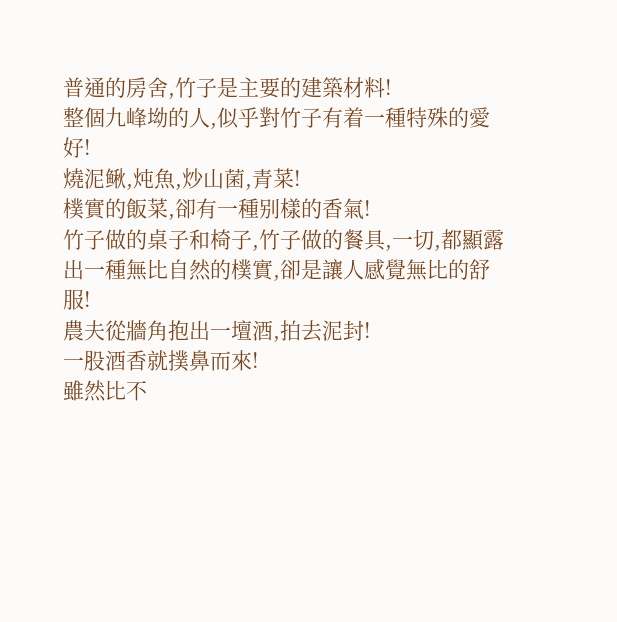普通的房舍,竹子是主要的建築材料!
整個九峰坳的人,似乎對竹子有着一種特殊的愛好!
燒泥鳅,炖魚,炒山菌,青菜!
樸實的飯菜,卻有一種别樣的香氣!
竹子做的桌子和椅子,竹子做的餐具,一切,都顯露出一種無比自然的樸實,卻是讓人感覺無比的舒服!
農夫從牆角抱出一壇酒,拍去泥封!
一股酒香就撲鼻而來!
雖然比不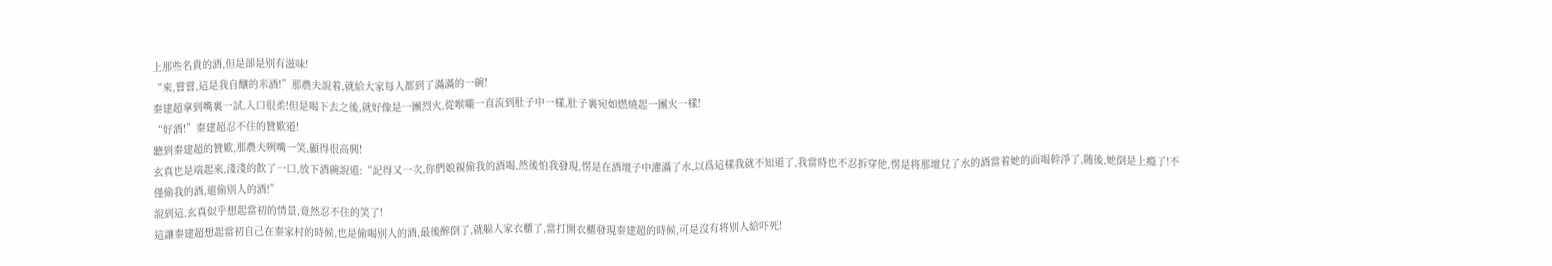上那些名貴的酒,但是卻是别有滋味!
“來,嘗嘗,這是我自釀的米酒!”那農夫說着,就給大家每人都到了滿滿的一碗!
秦建超拿到嘴裏一試,入口很柔!但是喝下去之後,就好像是一團烈火,從喉嚨一直流到肚子中一樣,肚子裏宛如燃燒起一團火一樣!
“好酒!”秦建超忍不住的贊歎道!
聽到秦建超的贊歎,那農夫咧嘴一笑,顯得很高興!
玄真也是端起來,淺淺的飲了一口,放下酒碗說道:“記得又一次,你們娘親偷我的酒喝,然後怕我發現,愣是在酒壇子中灌滿了水,以爲這樣我就不知道了,我當時也不忍拆穿他,愣是将那壇兌了水的酒當着她的面喝幹淨了,随後,她倒是上瘾了!不僅偷我的酒,還偷别人的酒!”
說到這,玄真似乎想起當初的情景,竟然忍不住的笑了!
這讓秦建超想起當初自己在秦家村的時候,也是偷喝别人的酒,最後醉倒了,就躲人家衣櫃了,當打開衣櫃發現秦建超的時候,可是沒有将别人給吓死!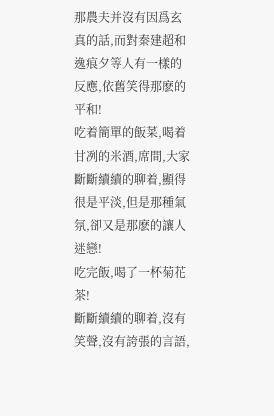那農夫并沒有因爲玄真的話,而對秦建超和逸痕夕等人有一樣的反應,依舊笑得那麽的平和!
吃着簡單的飯菜,喝着甘冽的米酒,席間,大家斷斷續續的聊着,顯得很是平淡,但是那種氣氛,卻又是那麽的讓人迷戀!
吃完飯,喝了一杯菊花茶!
斷斷續續的聊着,沒有笑聲,沒有誇張的言語,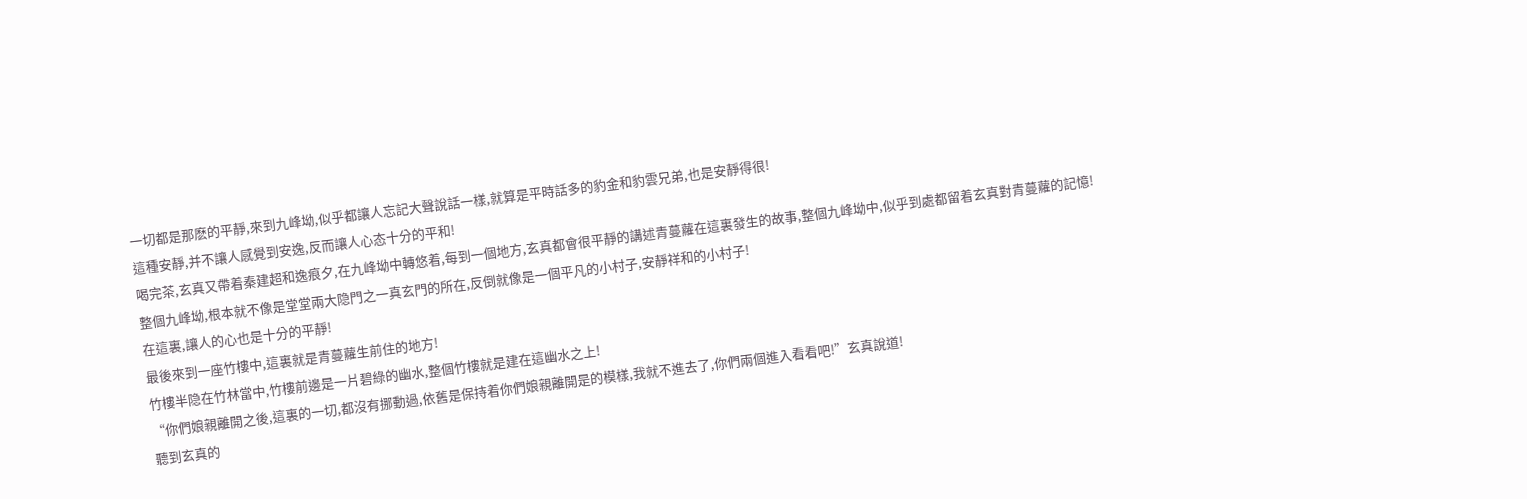一切都是那麽的平靜,來到九峰坳,似乎都讓人忘記大聲說話一樣,就算是平時話多的豹金和豹雲兄弟,也是安靜得很!
這種安靜,并不讓人感覺到安逸,反而讓人心态十分的平和!
喝完茶,玄真又帶着秦建超和逸痕夕,在九峰坳中轉悠着,每到一個地方,玄真都會很平靜的講述青蔓蘿在這裏發生的故事,整個九峰坳中,似乎到處都留着玄真對青蔓蘿的記憶!
整個九峰坳,根本就不像是堂堂兩大隐門之一真玄門的所在,反倒就像是一個平凡的小村子,安靜祥和的小村子!
在這裏,讓人的心也是十分的平靜!
最後來到一座竹樓中,這裏就是青蔓蘿生前住的地方!
竹樓半隐在竹林當中,竹樓前邊是一片碧綠的幽水,整個竹樓就是建在這幽水之上!
“你們娘親離開之後,這裏的一切,都沒有挪動過,依舊是保持着你們娘親離開是的模樣,我就不進去了,你們兩個進入看看吧!”玄真說道!
聽到玄真的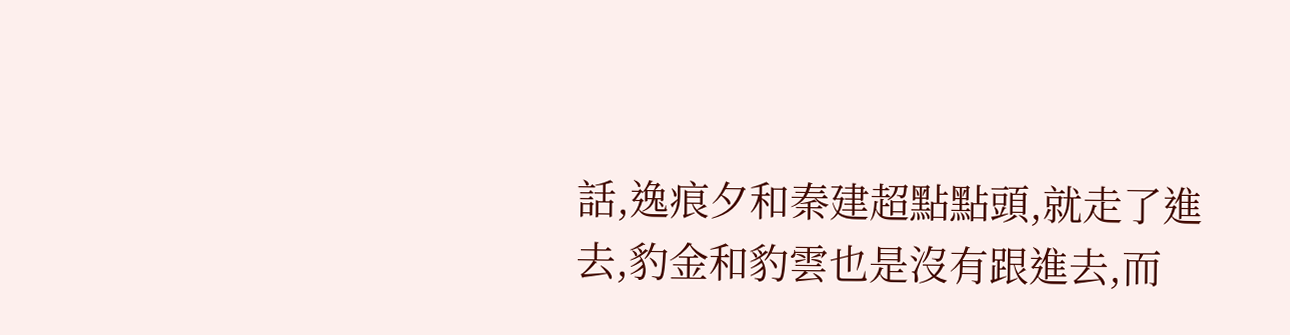話,逸痕夕和秦建超點點頭,就走了進去,豹金和豹雲也是沒有跟進去,而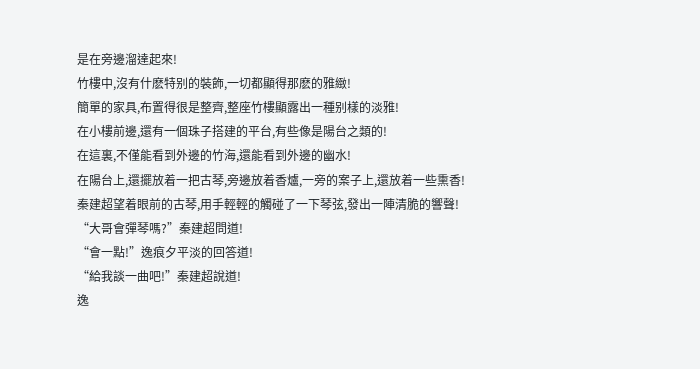是在旁邊溜達起來!
竹樓中,沒有什麽特别的裝飾,一切都顯得那麽的雅緻!
簡單的家具,布置得很是整齊,整座竹樓顯露出一種别樣的淡雅!
在小樓前邊,還有一個珠子搭建的平台,有些像是陽台之類的!
在這裏,不僅能看到外邊的竹海,還能看到外邊的幽水!
在陽台上,還擺放着一把古琴,旁邊放着香爐,一旁的案子上,還放着一些熏香!
秦建超望着眼前的古琴,用手輕輕的觸碰了一下琴弦,發出一陣清脆的響聲!
“大哥會彈琴嗎?”秦建超問道!
“會一點!”逸痕夕平淡的回答道!
“給我談一曲吧!”秦建超說道!
逸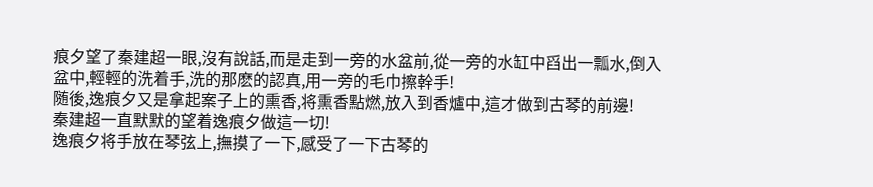痕夕望了秦建超一眼,沒有說話,而是走到一旁的水盆前,從一旁的水缸中舀出一瓢水,倒入盆中,輕輕的洗着手,洗的那麽的認真,用一旁的毛巾擦幹手!
随後,逸痕夕又是拿起案子上的熏香,将熏香點燃,放入到香爐中,這才做到古琴的前邊!
秦建超一直默默的望着逸痕夕做這一切!
逸痕夕将手放在琴弦上,撫摸了一下,感受了一下古琴的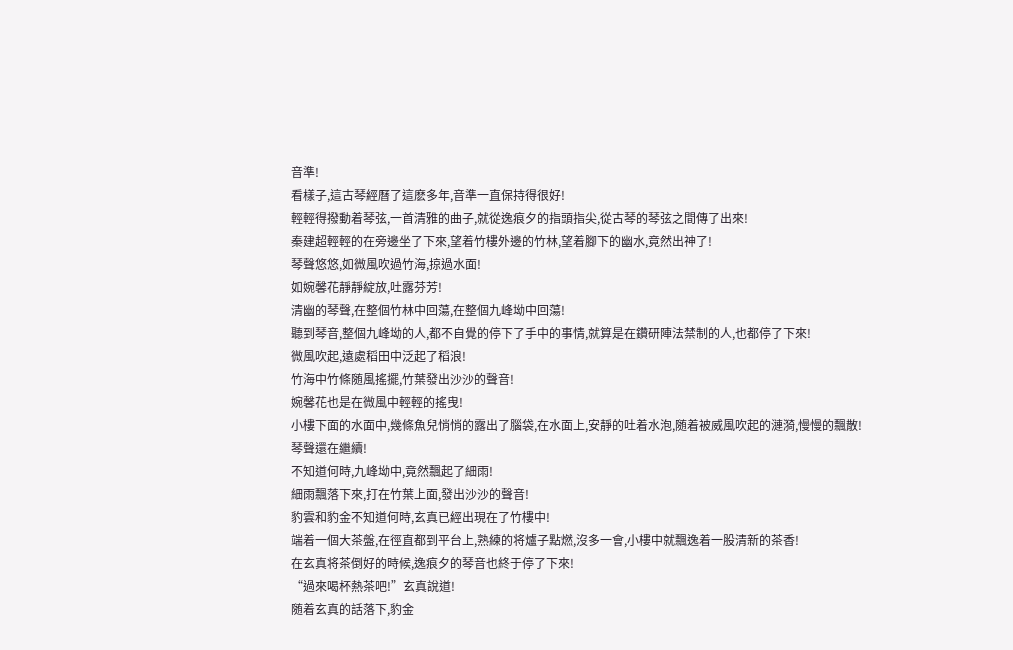音準!
看樣子,這古琴經曆了這麽多年,音準一直保持得很好!
輕輕得撥動着琴弦,一首清雅的曲子,就從逸痕夕的指頭指尖,從古琴的琴弦之間傳了出來!
秦建超輕輕的在旁邊坐了下來,望着竹樓外邊的竹林,望着腳下的幽水,竟然出神了!
琴聲悠悠,如微風吹過竹海,掠過水面!
如婉馨花靜靜綻放,吐露芬芳!
清幽的琴聲,在整個竹林中回蕩,在整個九峰坳中回蕩!
聽到琴音,整個九峰坳的人,都不自覺的停下了手中的事情,就算是在鑽研陣法禁制的人,也都停了下來!
微風吹起,遠處稻田中泛起了稻浪!
竹海中竹條随風搖擺,竹葉發出沙沙的聲音!
婉馨花也是在微風中輕輕的搖曳!
小樓下面的水面中,幾條魚兒悄悄的露出了腦袋,在水面上,安靜的吐着水泡,随着被威風吹起的漣漪,慢慢的飄散!
琴聲還在繼續!
不知道何時,九峰坳中,竟然飄起了細雨!
細雨飄落下來,打在竹葉上面,發出沙沙的聲音!
豹雲和豹金不知道何時,玄真已經出現在了竹樓中!
端着一個大茶盤,在徑直都到平台上,熟練的将爐子點燃,沒多一會,小樓中就飄逸着一股清新的茶香!
在玄真将茶倒好的時候,逸痕夕的琴音也終于停了下來!
“過來喝杯熱茶吧!”玄真說道!
随着玄真的話落下,豹金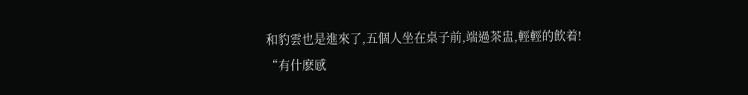和豹雲也是進來了,五個人坐在桌子前,端過茶盅,輕輕的飲着!
“有什麽感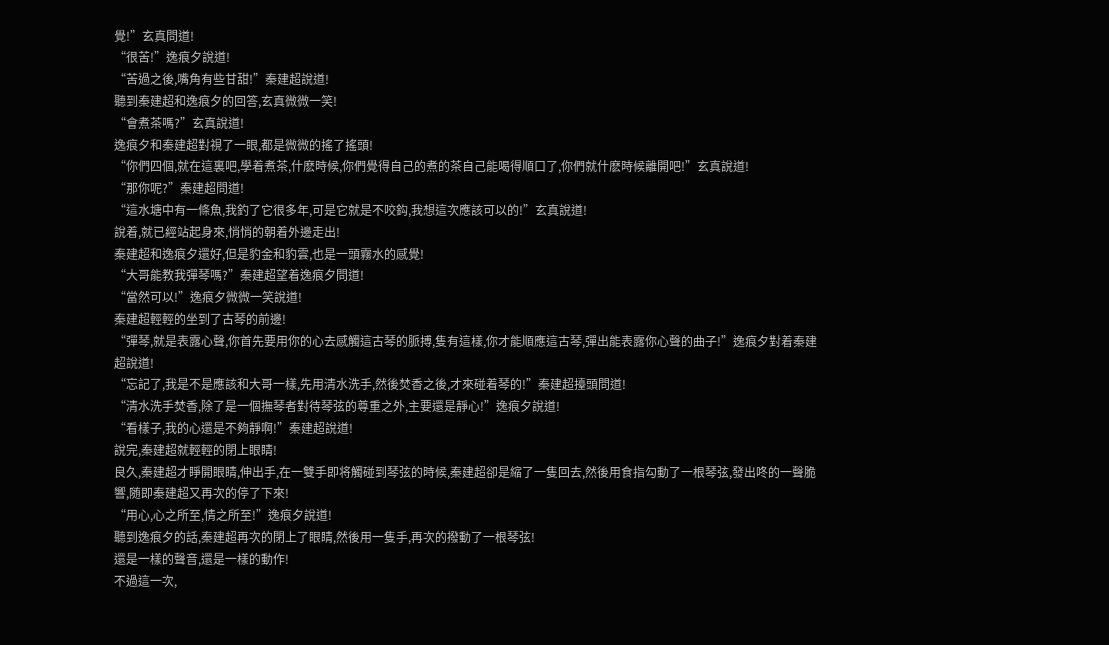覺!”玄真問道!
“很苦!”逸痕夕說道!
“苦過之後,嘴角有些甘甜!”秦建超說道!
聽到秦建超和逸痕夕的回答,玄真微微一笑!
“會煮茶嗎?”玄真說道!
逸痕夕和秦建超對視了一眼,都是微微的搖了搖頭!
“你們四個,就在這裏吧,學着煮茶,什麽時候,你們覺得自己的煮的茶自己能喝得順口了,你們就什麽時候離開吧!”玄真說道!
“那你呢?”秦建超問道!
“這水塘中有一條魚,我釣了它很多年,可是它就是不咬鈎,我想這次應該可以的!”玄真說道!
說着,就已經站起身來,悄悄的朝着外邊走出!
秦建超和逸痕夕還好,但是豹金和豹雲,也是一頭霧水的感覺!
“大哥能教我彈琴嗎?”秦建超望着逸痕夕問道!
“當然可以!”逸痕夕微微一笑說道!
秦建超輕輕的坐到了古琴的前邊!
“彈琴,就是表露心聲,你首先要用你的心去感觸這古琴的脈搏,隻有這樣,你才能順應這古琴,彈出能表露你心聲的曲子!”逸痕夕對着秦建超說道!
“忘記了,我是不是應該和大哥一樣,先用清水洗手,然後焚香之後,才來碰着琴的!”秦建超擡頭問道!
“清水洗手焚香,除了是一個撫琴者對待琴弦的尊重之外,主要還是靜心!”逸痕夕說道!
“看樣子,我的心還是不夠靜啊!”秦建超說道!
說完,秦建超就輕輕的閉上眼睛!
良久,秦建超才睜開眼睛,伸出手,在一雙手即将觸碰到琴弦的時候,秦建超卻是縮了一隻回去,然後用食指勾動了一根琴弦,發出咚的一聲脆響,随即秦建超又再次的停了下來!
“用心,心之所至,情之所至!”逸痕夕說道!
聽到逸痕夕的話,秦建超再次的閉上了眼睛,然後用一隻手,再次的撥動了一根琴弦!
還是一樣的聲音,還是一樣的動作!
不過這一次,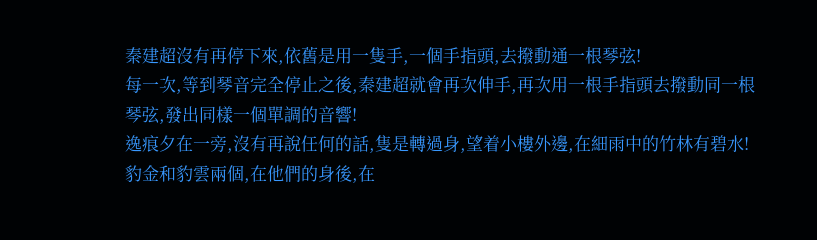秦建超沒有再停下來,依舊是用一隻手,一個手指頭,去撥動通一根琴弦!
每一次,等到琴音完全停止之後,秦建超就會再次伸手,再次用一根手指頭去撥動同一根琴弦,發出同樣一個單調的音響!
逸痕夕在一旁,沒有再說任何的話,隻是轉過身,望着小樓外邊,在細雨中的竹林有碧水!
豹金和豹雲兩個,在他們的身後,在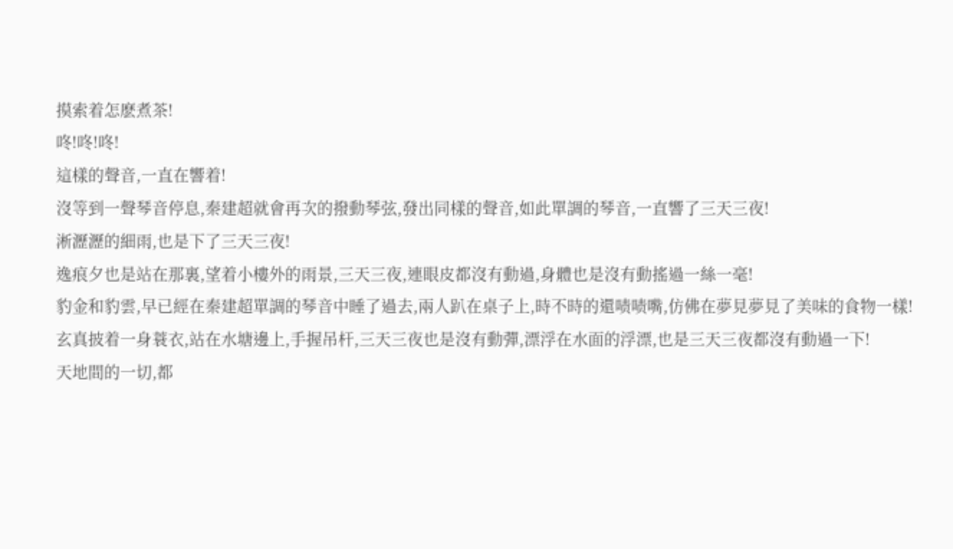摸索着怎麽煮茶!
咚!咚!咚!
這樣的聲音,一直在響着!
沒等到一聲琴音停息,秦建超就會再次的撥動琴弦,發出同樣的聲音,如此單調的琴音,一直響了三天三夜!
淅瀝瀝的細雨,也是下了三天三夜!
逸痕夕也是站在那裏,望着小樓外的雨景,三天三夜,連眼皮都沒有動過,身體也是沒有動搖過一絲一毫!
豹金和豹雲,早已經在秦建超單調的琴音中睡了過去,兩人趴在桌子上,時不時的還啧啧嘴,仿佛在夢見夢見了美味的食物一樣!
玄真披着一身蓑衣,站在水塘邊上,手握吊杆,三天三夜也是沒有動彈,漂浮在水面的浮漂,也是三天三夜都沒有動過一下!
天地間的一切,都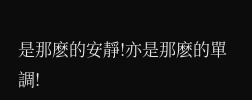是那麽的安靜!亦是那麽的單調!